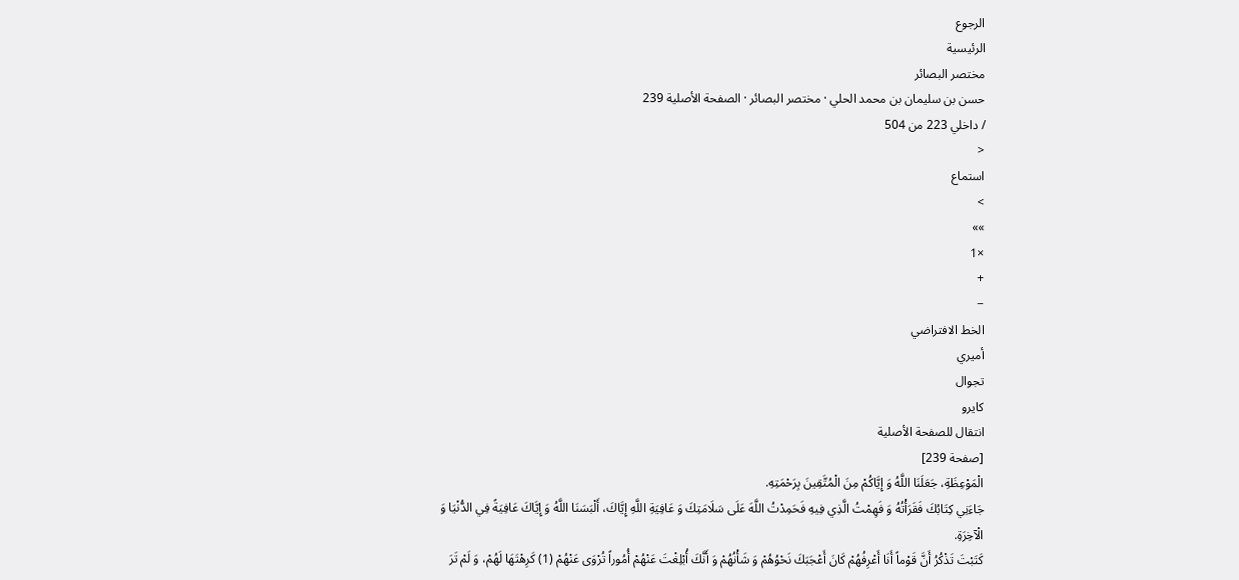الرجوع
الرئيسية
مختصر البصائر
حسن بن سليمان بن محمد الحلي · مختصر البصائر · الصفحة الأصلية 239
/ داخلي 223 من 504
<
استماع
>
»»
×1
+
−
الخط الافتراضي
أميري
تجوال
كايرو
انتقال للصفحة الأصلية
[صفحة 239]
الْمَوْعِظَةِ، جَعَلَنَا اللَّهُ وَ إِيَّاكُمْ مِنَ الْمُتَّقِينَ بِرَحْمَتِهِ.
جَاءَنِي كِتَابُكَ فَقَرَأْتُهُ وَ فَهِمْتُ الَّذِي فِيهِ فَحَمِدْتُ اللَّهَ عَلَى سَلَامَتِكَ وَ عَافِيَةِ اللَّهِ إِيَّاكَ، أَلْبَسَنَا اللَّهُ وَ إِيَّاكَ عَافِيَةً فِي الدُّنْيَا وَ الْآخِرَةِ.
كَتَبْتَ تَذْكُرُ أَنَّ قَوْماً أَنَا أَعْرِفُهُمْ كَانَ أَعْجَبَكَ نَحْوُهُمْ وَ شَأْنُهُمْ وَ أَنَّكَ أُبْلِغْتَ عَنْهُمْ أُمُوراً تُرْوَى عَنْهُمْ (1) كَرِهْتَهَا لَهُمْ، وَ لَمْ تَرَ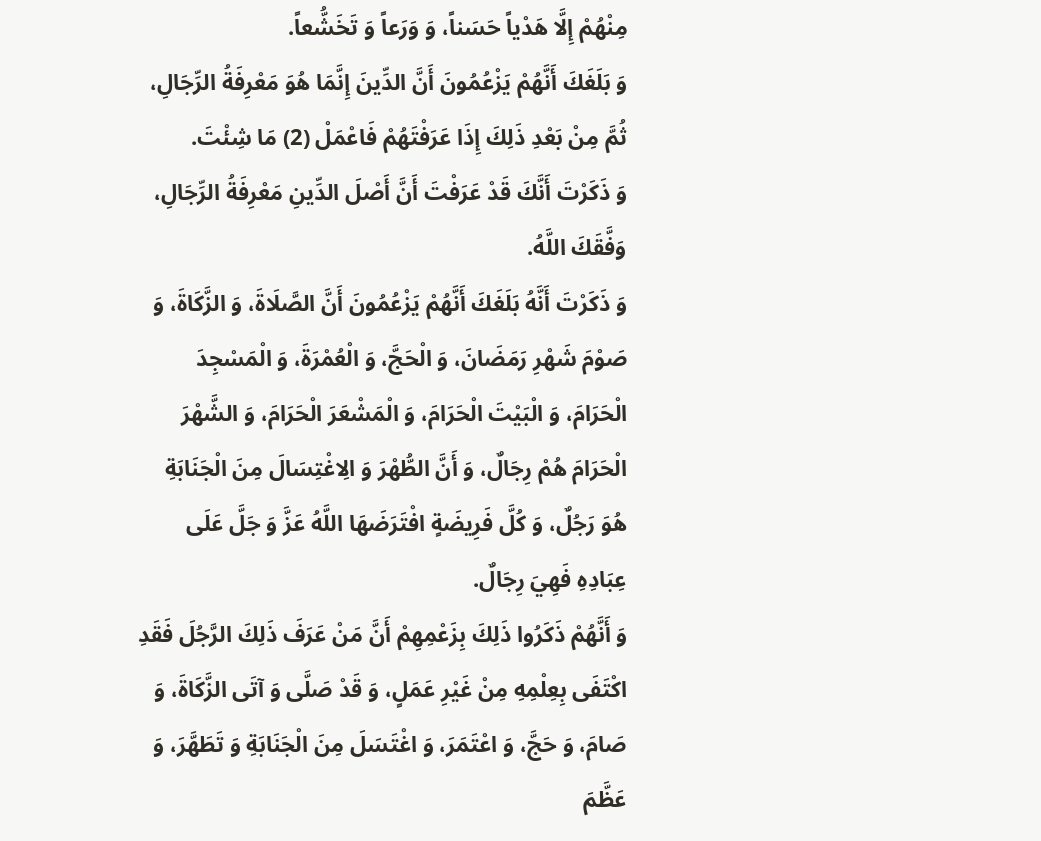مِنْهُمْ إِلَّا هَدْياً حَسَناً، وَ وَرَعاً وَ تَخَشُّعاً.
وَ بَلَغَكَ أَنَّهُمْ يَزْعُمُونَ أَنَّ الدِّينَ إِنَّمَا هُوَ مَعْرِفَةُ الرِّجَالِ، ثُمَّ مِنْ بَعْدِ ذَلِكَ إِذَا عَرَفْتَهُمْ فَاعْمَلْ (2) مَا شِئْتَ.
وَ ذَكَرْتَ أَنَّكَ قَدْ عَرَفْتَ أَنَّ أَصْلَ الدِّينِ مَعْرِفَةُ الرِّجَالِ، وَفَّقَكَ اللَّهُ.
وَ ذَكَرْتَ أَنَّهُ بَلَغَكَ أَنَّهُمْ يَزْعُمُونَ أَنَّ الصَّلَاةَ، وَ الزَّكَاةَ، وَ صَوْمَ شَهْرِ رَمَضَانَ، وَ الْحَجَّ، وَ الْعُمْرَةَ، وَ الْمَسْجِدَ الْحَرَامَ، وَ الْبَيْتَ الْحَرَامَ، وَ الْمَشْعَرَ الْحَرَامَ، وَ الشَّهْرَ الْحَرَامَ هُمْ رِجَالٌ، وَ أَنَّ الطُّهْرَ وَ الِاغْتِسَالَ مِنَ الْجَنَابَةِ هُوَ رَجُلٌ، وَ كُلَّ فَرِيضَةٍ افْتَرَضَهَا اللَّهُ عَزَّ وَ جَلَّ عَلَى عِبَادِهِ فَهِيَ رِجَالٌ.
وَ أَنَّهُمْ ذَكَرُوا ذَلِكَ بِزَعْمِهِمْ أَنَّ مَنْ عَرَفَ ذَلِكَ الرَّجُلَ فَقَدِ اكْتَفَى بِعِلْمِهِ مِنْ غَيْرِ عَمَلٍ، وَ قَدْ صَلَّى وَ آتَى الزَّكَاةَ، وَ صَامَ، وَ حَجَّ، وَ اعْتَمَرَ، وَ اغْتَسَلَ مِنَ الْجَنَابَةِ وَ تَطَهَّرَ، وَ عَظَّمَ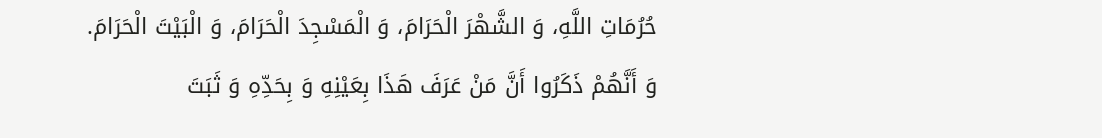حُرُمَاتِ اللَّهِ، وَ الشَّهْرَ الْحَرَامَ، وَ الْمَسْجِدَ الْحَرَامَ، وَ الْبَيْتَ الْحَرَامَ.
وَ أَنَّهُمْ ذَكَرُوا أَنَّ مَنْ عَرَفَ هَذَا بِعَيْنِهِ وَ بِحَدِّهِ وَ ثَبَتَ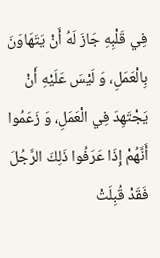فِي قَلْبِهِ جَازَ لَهُ أَنْ يَتَهَاوَنَ بِالْعَمَلِ، وَ لَيْسَ عَلَيْهِ أَنْ يَجْتَهِدَ فِي الْعَمَلِ، وَ زَعَمُوا أَنَّهُمْ إِذَا عَرَفُوا ذَلِكَ الرَّجُلَ فَقَدْ قُبِلَتْ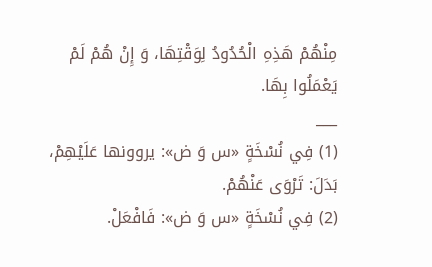مِنْهُمْ هَذِهِ الْحُدُودُ لِوَقْتِهَا، وَ إِنْ هُمْ لَمْ يَعْمَلُوا بِهَا.
___
(1) فِي نُسْخَةٍ «س وَ ض»: يروونها عَلَيْهِمْ، بَدَلَ: تَرْوَى عَنْهُمْ.
(2) فِي نُسْخَةٍ «س وَ ض»: فَافْعَلْ.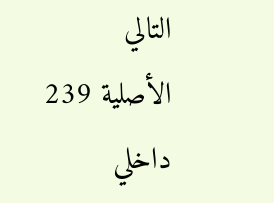التالي
الأصلية 239
داخلي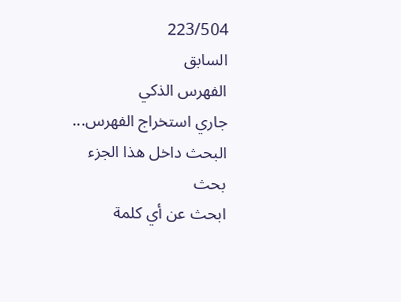223/504
السابق
الفهرس الذكي
جاري استخراج الفهرس...
البحث داخل هذا الجزء
بحث
ابحث عن أي كلمة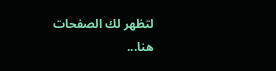لتظهر لك الصفحات هنا...